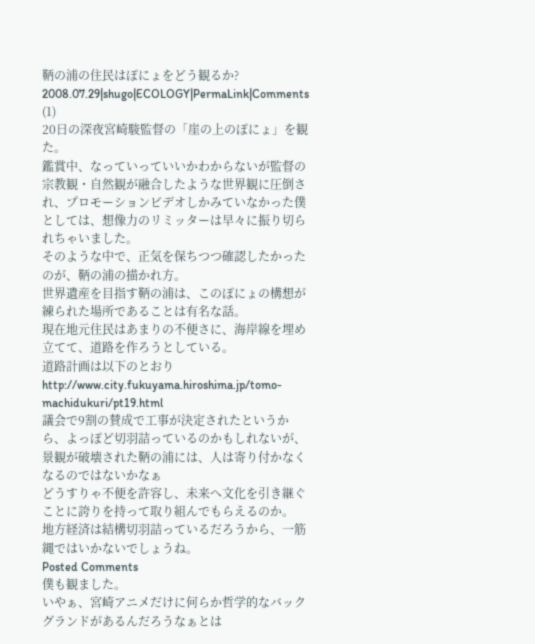鞆の浦の住民はぽにょをどう観るか?
2008.07.29|shugo|ECOLOGY|PermaLink|Comments (1)
20日の深夜宮崎駿監督の「崖の上のぽにょ」を観た。
鑑賞中、なっていっていいかわからないが監督の宗教観・自然観が融合したような世界観に圧倒され、プロモーションビデオしかみていなかった僕としては、想像力のリミッターは早々に振り切られちゃいました。
そのような中で、正気を保ちつつ確認したかったのが、鞆の浦の描かれ方。
世界遺産を目指す鞆の浦は、このぽにょの構想が練られた場所であることは有名な話。
現在地元住民はあまりの不便さに、海岸線を埋め立てて、道路を作ろうとしている。
道路計画は以下のとおり
http://www.city.fukuyama.hiroshima.jp/tomo-machidukuri/pt19.html
議会で9割の賛成で工事が決定されたというから、よっぽど切羽詰っているのかもしれないが、
景観が破壊された鞆の浦には、人は寄り付かなくなるのではないかなぁ
どうすりゃ不便を許容し、未来へ文化を引き継ぐことに誇りを持って取り組んでもらえるのか。
地方経済は結構切羽詰っているだろうから、一筋縄ではいかないでしょうね。
Posted Comments
僕も観ました。
いやぁ、宮崎アニメだけに何らか哲学的なバックグランドがあるんだろうなぁとは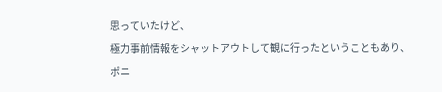思っていたけど、
極力事前情報をシャットアウトして観に行ったということもあり、
ポニ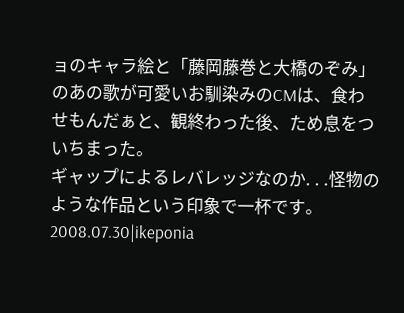ョのキャラ絵と「藤岡藤巻と大橋のぞみ」のあの歌が可愛いお馴染みのCMは、食わせもんだぁと、観終わった後、ため息をついちまった。
ギャップによるレバレッジなのか. . .怪物のような作品という印象で一杯です。
2008.07.30|ikeponia